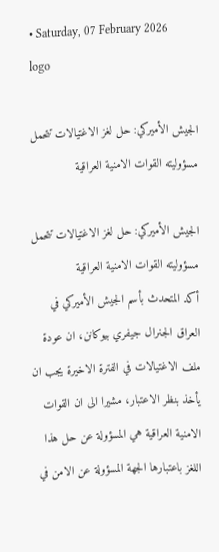• Saturday, 07 February 2026
logo

الجيش الأميركي: حل لغز الاغتيالات تتحمل مسؤوليته القوات الامنية العراقية

الجيش الأميركي: حل لغز الاغتيالات تتحمل مسؤوليته القوات الامنية العراقية
أكد المتحدث بأسم الجيش الأميركي في العراق الجنرال جيفري بيوكانن، ان عودة ملف الاغتيالات في الفترة الاخيرة يجب ان يأخذ بنظر الاعتبار، مشيرا الى ان القوات الامنية العراقية هي المسؤولة عن حل هذا اللغز باعتبارها الجهة المسؤولة عن الامن في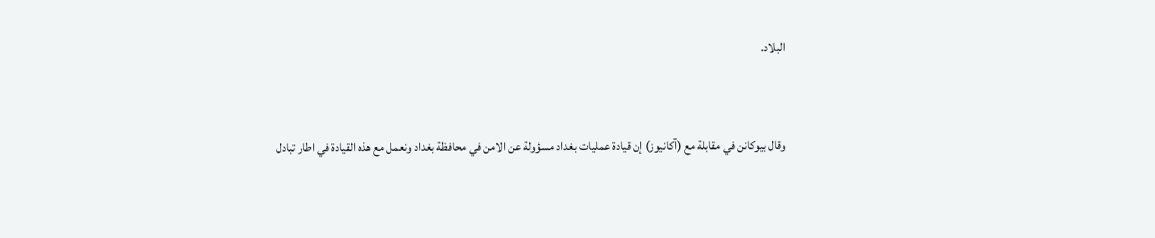البلاد.


وقال بيوكانن في مقابلة مع (آكانيوز) إن قيادة عمليات بغداد مسؤولة عن الامن في محافظة بغداد ونعمل مع هذه القيادة في اطار تبادل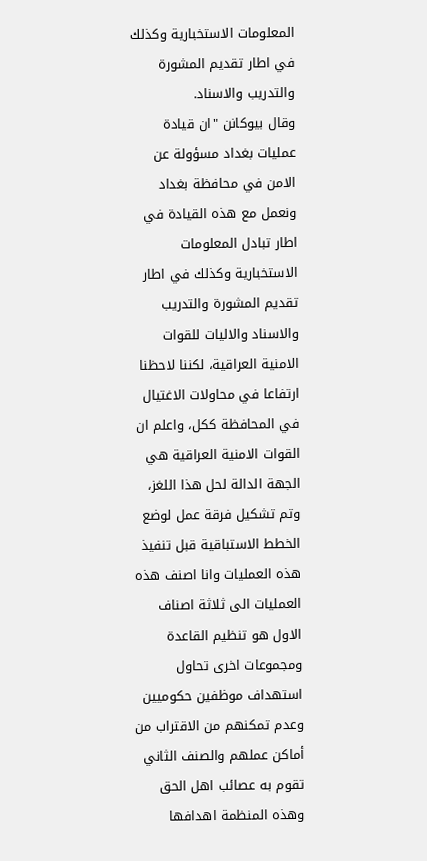المعلومات الاستخبارية وكذلك في اطار تقديم المشورة والتدريب والاسناد.
وقال بيوكانن "ان قيادة عمليات بغداد مسؤولة عن الامن في محافظة بغداد ونعمل مع هذه القيادة في اطار تبادل المعلومات الاستخبارية وكذلك في اطار تقديم المشورة والتدريب والاسناد والاليات للقوات الامنية العراقية، لكننا لاحظنا ارتفاعا في محاولات الاغتيال في المحافظة ككل، واعلم ان القوات الامنية العراقية هي الجهة الدالة لحل هذا اللغز، وتم تشكيل فرقة عمل لوضع الخطط الاستباقية قبل تنفيذ هذه العمليات وانا اصنف هذه العمليات الى ثلاثة اصناف الاول هو تنظيم القاعدة ومجموعات اخرى تحاول استهداف موظفين حكوميين وعدم تمكنهم من الاقتراب من أماكن عملهم والصنف الثاني تقوم به عصائب اهل الحق وهذه المنظمة اهدافها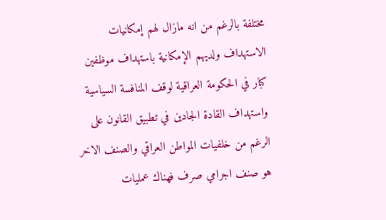مختلفة بالرغم من انه مازال لهم إمكانيات الاستهداف ولديهم الإمكانية باستهداف موظفين كبار في الحكومة العراقية لوقف المنافسة السياسية واستهداف القادة الجادين في تطبيق القانون على الرغم من خلفيات المواطن العراقي والصنف الاخر هو صنف اجرامي صرف فهناك عمليات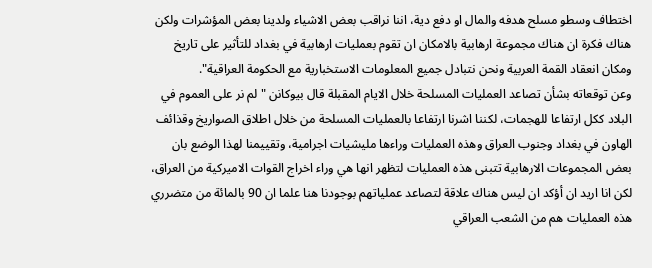اختطاف وسطو مسلح هدفه والمال او دفع دية، اننا نراقب بعض الاشياء ولدينا بعض المؤشرات ولكن هناك فكرة ان هناك مجموعة ارهابية بالامكان ان تقوم بعمليات ارهابية في بغداد للتأثير على تاريخ ومكان انعقاد القمة العربية ونحن نتبادل جميع المعلومات الاستخبارية مع الحكومة العراقية".
وعن توقعاته بشأن تصاعد العمليات المسلحة خلال الايام المقبلة قال بيوكانن " لم نر على العموم في البلاد ككل ارتفاعا للهجمات، لكننا اشرنا ارتفاعا بالعمليات المسلحة من خلال اطلاق الصواريخ وقذائف الهاون في بغداد وجنوب العراق وهذه العمليات وراءها مليشيات اجرامية، وتقييمنا لهذا الوضع بان بعض المجموعات الارهابية تتبنى هذه العمليات لتظهر انها هي وراء اخراج القوات الاميركية من العراق، لكن انا اريد ان أؤكد ان ليس هناك علاقة لتصاعد عملياتهم بوجودنا هنا علما ان 90 بالمائة من متضرري هذه العمليات هم من الشعب العراقي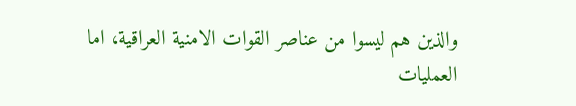والذين هم ليسوا من عناصر القوات الامنية العراقية، اما العمليات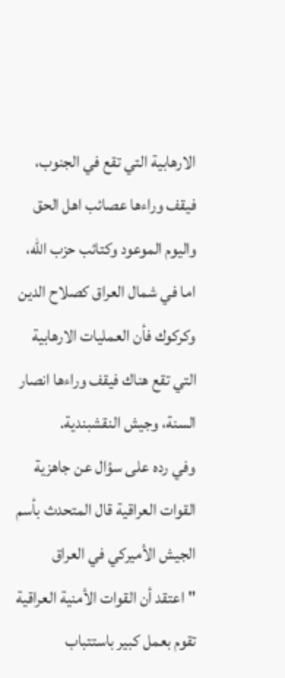الارهابية التي تقع في الجنوب، فيقف وراءها عصائب اهل الحق واليوم الموعود وكتائب حزب الله، اما في شمال العراق كصلاح الدين وكركوك فأن العمليات الارهابية التي تقع هناك فيقف وراءها انصار السنة، وجيش النقشبندية.
وفي رده على سؤال عن جاهزية القوات العراقية قال المتحدث بأسم الجيش الأميركي في العراق "اعتقد أن القوات الأمنية العراقية تقوم بعمل كبير باستتباب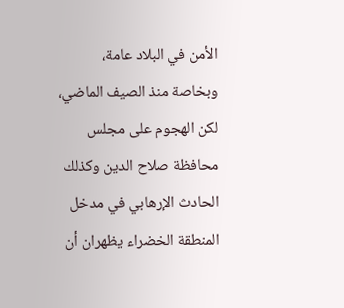الأمن في البلاد عامة، وبخاصة منذ الصيف الماضي، لكن الهجوم على مجلس محافظة صلاح الدين وكذلك الحادث الإرهابي في مدخل المنطقة الخضراء يظهران أن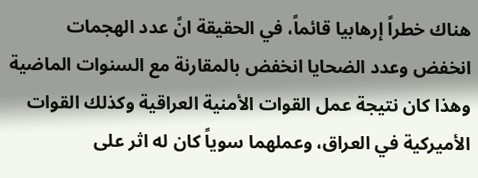هناك خطراً إرهابيا قائماً، في الحقيقة انً عدد الهجمات انخفض وعدد الضحايا انخفض بالمقارنة مع السنوات الماضية وهذا كان نتيجة عمل القوات الأمنية العراقية وكذلك القوات الأميركية في العراق، وعملهما سوياً كان له اثر على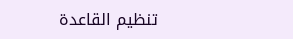تنظيم القاعدة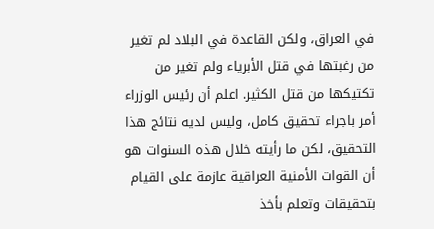في العراق، ولكن القاعدة في البلاد لم تغير من رغبتها في قتل الأبرياء ولم تغير من تكتيكها من قتل الكثير. اعلم أن رئيس الوزراء أمر باجراء تحقيق كامل، وليس لديه نتائج هذا التحقيق، لكن ما رأيته خلال هذه السنوات هو أن القوات الأمنية العراقية عازمة على القيام بتحقيقات وتعلم بأخذ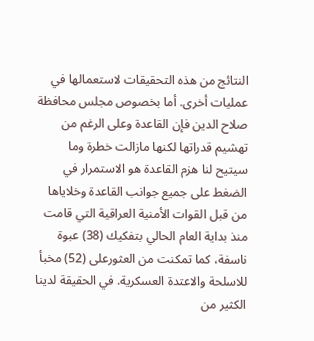النتائج من هذه التحقيقات لاستعمالها في عمليات أخرى. أما بخصوص مجلس محافظة صلاح الدين فإن القاعدة وعلى الرغم من تهشيم قدراتها لكنها مازالت خطرة وما سيتيح لنا هزم القاعدة هو الاستمرار في الضغط على جميع جوانب القاعدة وخلاياها من قبل القوات الأمنية العراقية التي قامت منذ بداية العام الحالي بتفكيك (38) عبوة ناسفة، كما تمكنت من العثورعلى (52) مخبأ للاسلحة والاعتدة العسكرية. في الحقيقة لدينا الكثير من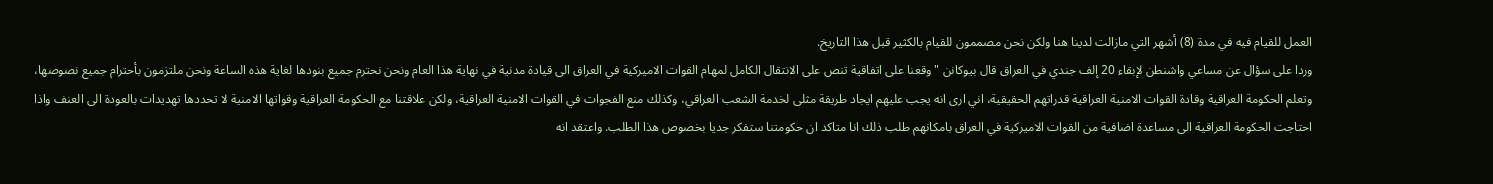العمل للقيام فيه في مدة (8) أشهر التي مازالت لدينا هنا ولكن نحن مصممون للقيام بالكثير قبل هذا التاريخ.
وردا على سؤال عن مساعي واشنطن لإبقاء 20 إلف جندي في العراق قال بيوكانن "وقعنا على اتفاقية تنص على الانتقال الكامل لمهام القوات الاميركية في العراق الى قيادة مدنية في نهاية هذا العام ونحن نحترم جميع بنودها لغاية هذه الساعة ونحن ملتزمون بأحترام جميع نصوصها، وتعلم الحكومة العراقية وقادة القوات الامنية العراقية قدراتهم الحقيقية، اني ارى انه يجب عليهم ايجاد طريقة مثلى لخدمة الشعب العراقي، وكذلك منع الفجوات في القوات الامنية العراقية، ولكن علاقتنا مع الحكومة العراقية وقواتها الامنية لا تحددها تهديدات بالعودة الى العنف واذا احتاجت الحكومة العراقية الى مساعدة اضافية من القوات الاميركية في العراق بامكانهم طلب ذلك انا متاكد ان حكومتنا ستفكر جديا بخصوص هذا الطلب. واعتقد انه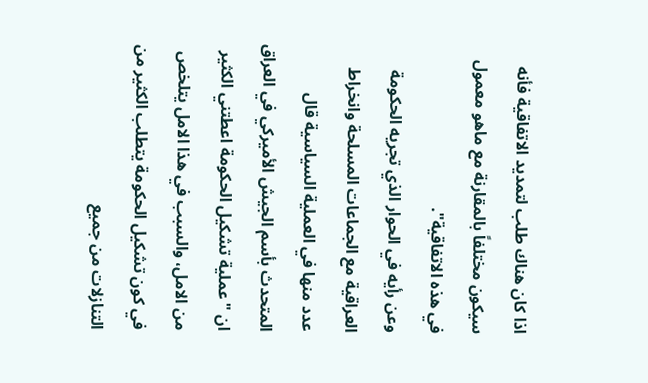اذا كان هناك طلب لتمديد الاتفاقية فأنه سيكون مختلفاً بالمقارنة مع ماهو معمول في هذه الاتفاقية".
وعن رأيه في الحوار الذي تجريه الحكومة العراقية مع الجماعات المسلحة وانخراط عدد منها في العملية السياسية قال المتحدث بأسم الجيش الأميركي في العراق ان "عملية تشكيل الحكومة اعطتني الكثير من الامل، والسبب في هذا الامل يتلخص في كون تشكيل الحكومة يتطلب الكثير من التنازلات من جميع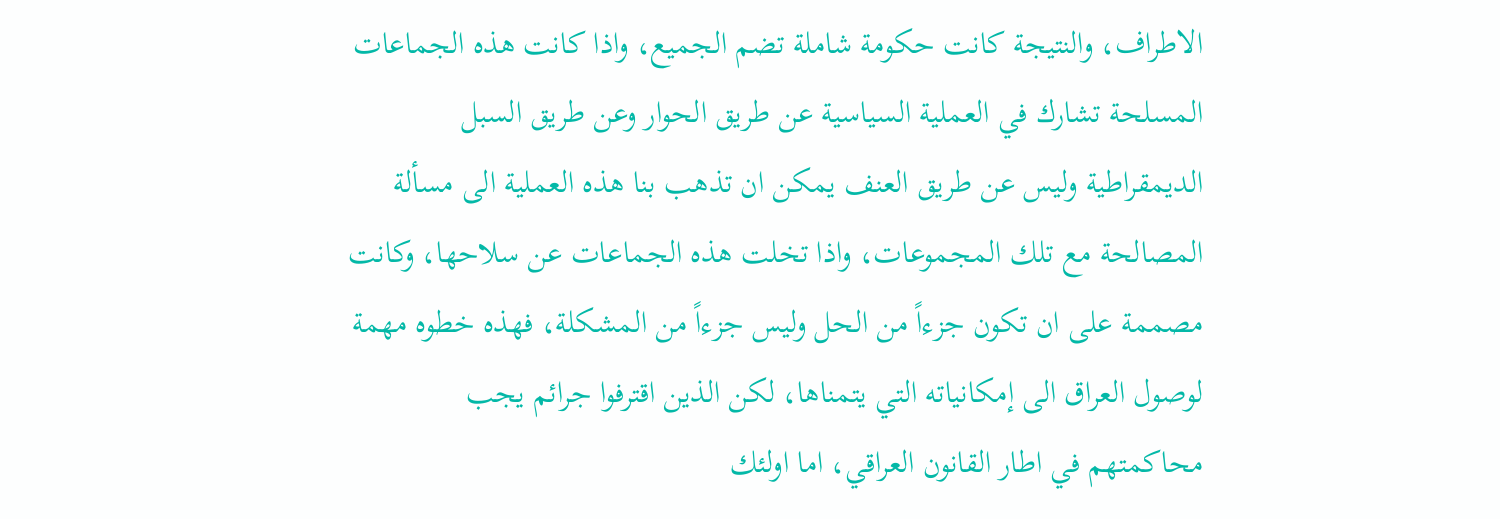الاطراف، والنتيجة كانت حكومة شاملة تضم الجميع، واذا كانت هذه الجماعات المسلحة تشارك في العملية السياسية عن طريق الحوار وعن طريق السبل الديمقراطية وليس عن طريق العنف يمكن ان تذهب بنا هذه العملية الى مسألة المصالحة مع تلك المجموعات، واذا تخلت هذه الجماعات عن سلاحها، وكانت مصممة على ان تكون جزءاً من الحل وليس جزءاً من المشكلة، فهذه خطوه مهمة لوصول العراق الى إمكانياته التي يتمناها، لكن الذين اقترفوا جرائم يجب محاكمتهم في اطار القانون العراقي، اما اولئك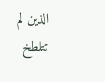الذين لم تتلطخ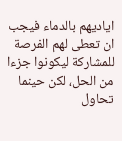اياديهم بالدماء فيجب ان تعطى لهم الفرصة للمشاركة ليكونوا جزءا من الحل، لكن حينما تحاول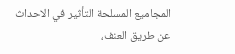المجاميع المسلحة التأثير في الاحداث عن طريق العنف،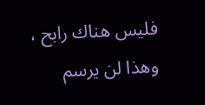فليس هناك رابح ، وهذا لن يرسم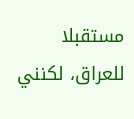مستقبلا للعراق، لكنني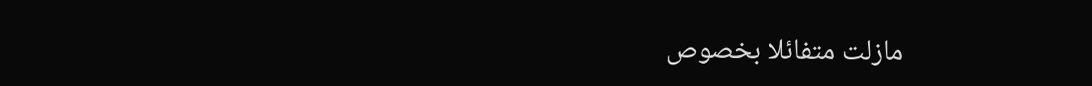مازلت متفائلا بخصوص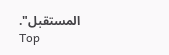المستقبل".
Top